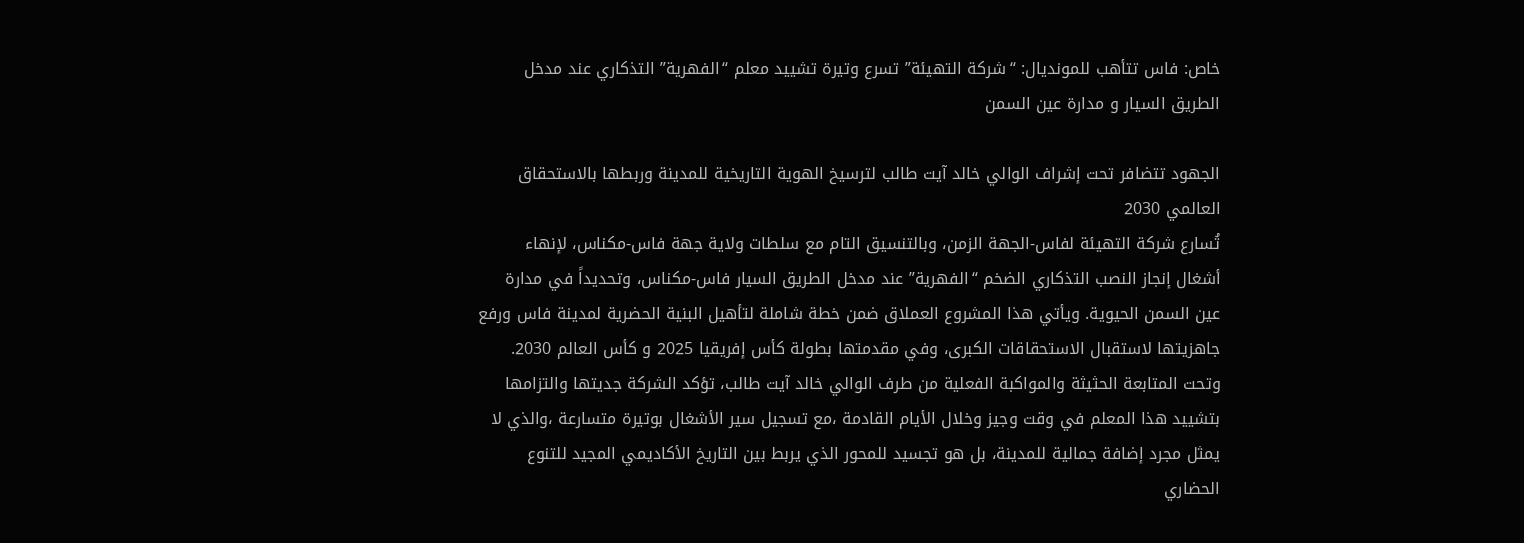خاص: فاس تتأهب للمونديال: “شركة التهيئة” تسرع وتيرة تشييد معلم “الفهرية” التذكاري عند مدخل الطريق السيار و مدارة عين السمن

الجهود تتضافر تحت إشراف الوالي خالد آيت طالب لترسيخ الهوية التاريخية للمدينة وربطها بالاستحقاق العالمي 2030
تُسارع شركة التهيئة لفاس-الجهة الزمن، وبالتنسيق التام مع سلطات ولاية جهة فاس-مكناس، لإنهاء أشغال إنجاز النصب التذكاري الضخم “الفهرية” عند مدخل الطريق السيار فاس-مكناس، وتحديداً في مدارة عين السمن الحيوية. ويأتي هذا المشروع العملاق ضمن خطة شاملة لتأهيل البنية الحضرية لمدينة فاس ورفع جاهزيتها لاستقبال الاستحقاقات الكبرى، وفي مقدمتها بطولة كأس إفريقيا 2025 و كأس العالم 2030.
وتحت المتابعة الحثيثة والمواكبة الفعلية من طرف الوالي خالد آيت طالب، تؤكد الشركة جديتها والتزامها بتشييد هذا المعلم في وقت وجيز وخلال الأيام القادمة ،مع تسجيل سير الأشغال بوتيرة متسارعة ،والذي لا يمثل مجرد إضافة جمالية للمدينة، بل هو تجسيد للمحور الذي يربط بين التاريخ الأكاديمي المجيد للتنوع الحضاري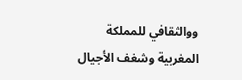ووالثقافي للمملكة المغربية وشغف الأجيال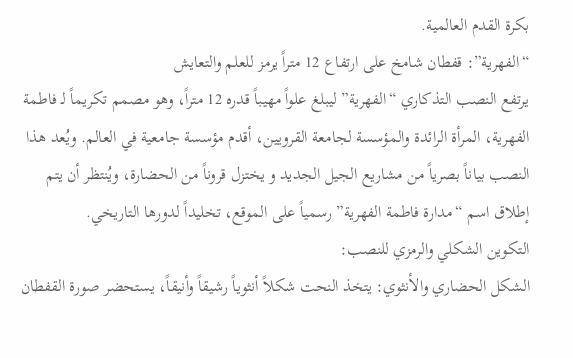بكرة القدم العالمية.
“الفهرية”: قفطان شامخ على ارتفاع 12 متراً يرمز للعلم والتعايش
يرتفع النصب التذكاري “الفهرية” ليبلغ علواً مهيباً قدره 12 متراً، وهو مصمم تكريماً لـ فاطمة الفهرية، المرأة الرائدة والمؤسسة لجامعة القرويين، أقدم مؤسسة جامعية في العالم. ويُعد هذا النصب بياناً بصرياً من مشاريع الجيل الجديد و يختزل قروناً من الحضارة، ويُنتظر أن يتم إطلاق اسم “مدارة فاطمة الفهرية” رسمياً على الموقع، تخليداً لدورها التاريخي.
التكوين الشكلي والرمزي للنصب:
الشكل الحضاري والأنثوي: يتخذ النحت شكلاً أنثوياً رشيقاً وأنيقاً، يستحضر صورة القفطان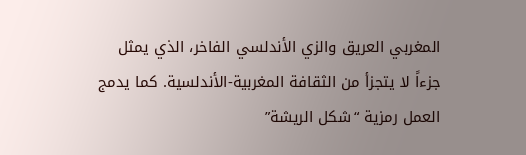المغربي العريق والزي الأندلسي الفاخر، الذي يمثل جزءاً لا يتجزأ من الثقافة المغربية-الأندلسية. كما يدمج العمل رمزية “شكل الريشة”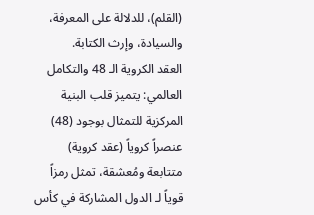(القلم)، للدلالة على المعرفة، والسيادة، وإرث الكتابة.
العقد الكروية الـ 48 والتكامل العالمي: يتميز قلب البنية المركزية للتمثال بوجود (48) عنصراً كروياً (عقد كروية) متتابعة ومُعشقة، تمثل رمزاً قوياً لـ الدول المشاركة في كأس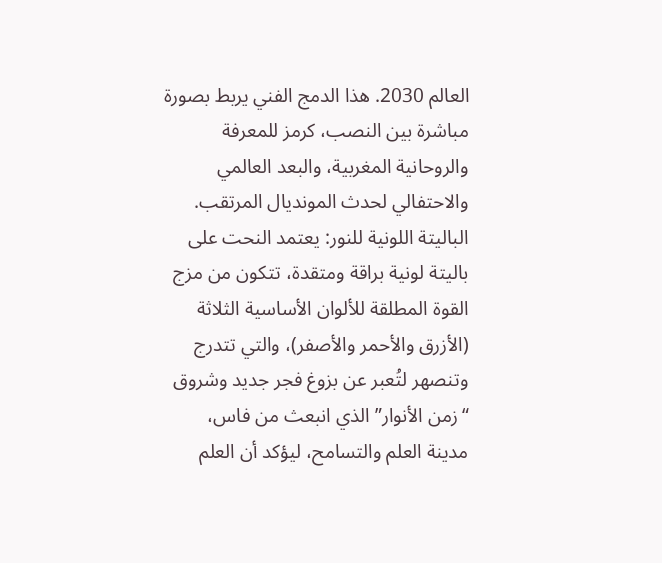العالم 2030. هذا الدمج الفني يربط بصورة مباشرة بين النصب، كرمز للمعرفة والروحانية المغربية، والبعد العالمي والاحتفالي لحدث المونديال المرتقب.
الباليتة اللونية للنور: يعتمد النحت على باليتة لونية براقة ومتقدة، تتكون من مزج القوة المطلقة للألوان الأساسية الثلاثة (الأزرق والأحمر والأصفر)، والتي تتدرج وتنصهر لتُعبر عن بزوغ فجر جديد وشروق “زمن الأنوار” الذي انبعث من فاس، مدينة العلم والتسامح، ليؤكد أن العلم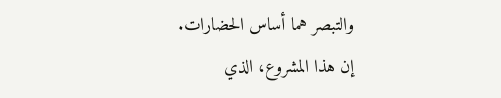والتبصر هما أساس الحضارات.
إن هذا المشروع، الذي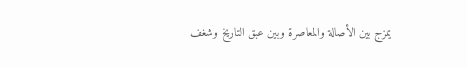يمزج بين الأصالة والمعاصرة وبين عبق التاريخ وشغف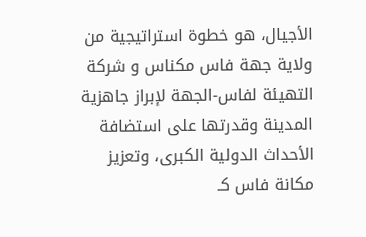الأجيال، هو خطوة استراتيجية من ولاية جهة فاس مكناس و شركة التهيئة لفاس-الجهة لإبراز جاهزية المدينة وقدرتها على استضافة الأحداث الدولية الكبرى، وتعزيز مكانة فاس كـ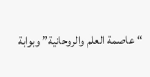“عاصمة العلم والروحانية” وبوابة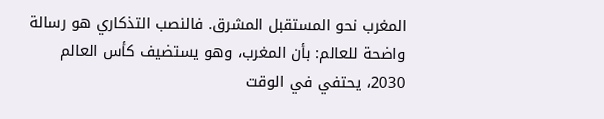المغرب نحو المستقبل المشرق. فالنصب التذكاري هو رسالة واضحة للعالم: بأن المغرب، وهو يستضيف كأس العالم 2030، يحتفي في الوقت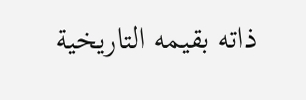ذاته بقيمه التاريخية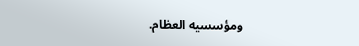ومؤسسيه العظام.